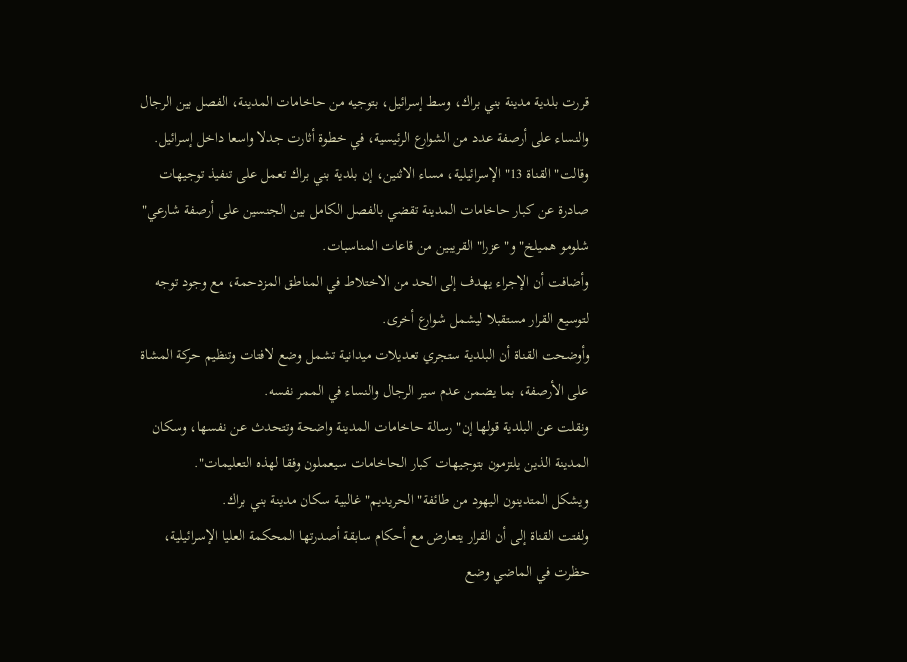قررت بلدية مدينة بني براك، وسط إسرائيل، بتوجيه من حاخامات المدينة، الفصل بين الرجال والنساء على أرصفة عدد من الشوارع الرئيسية، في خطوة أثارت جدلا واسعا داخل إسرائيل.
وقالت" القناة 13" الإسرائيلية، مساء الاثنين، إن بلدية بني براك تعمل على تنفيذ توجيهات صادرة عن كبار حاخامات المدينة تقضي بالفصل الكامل بين الجنسين على أرصفة شارعي" شلومو هميلخ" و" عزرا" القريبين من قاعات المناسبات.
وأضافت أن الإجراء يهدف إلى الحد من الاختلاط في المناطق المزدحمة، مع وجود توجه لتوسيع القرار مستقبلا ليشمل شوارع أخرى.
وأوضحت القناة أن البلدية ستجري تعديلات ميدانية تشمل وضع لافتات وتنظيم حركة المشاة على الأرصفة، بما يضمن عدم سير الرجال والنساء في الممر نفسه.
ونقلت عن البلدية قولها إن" رسالة حاخامات المدينة واضحة وتتحدث عن نفسها، وسكان المدينة الذين يلتزمون بتوجيهات كبار الحاخامات سيعملون وفقا لهذه التعليمات".
ويشكل المتدينون اليهود من طائفة" الحريديم" غالبية سكان مدينة بني براك.
ولفتت القناة إلى أن القرار يتعارض مع أحكام سابقة أصدرتها المحكمة العليا الإسرائيلية، حظرت في الماضي وضع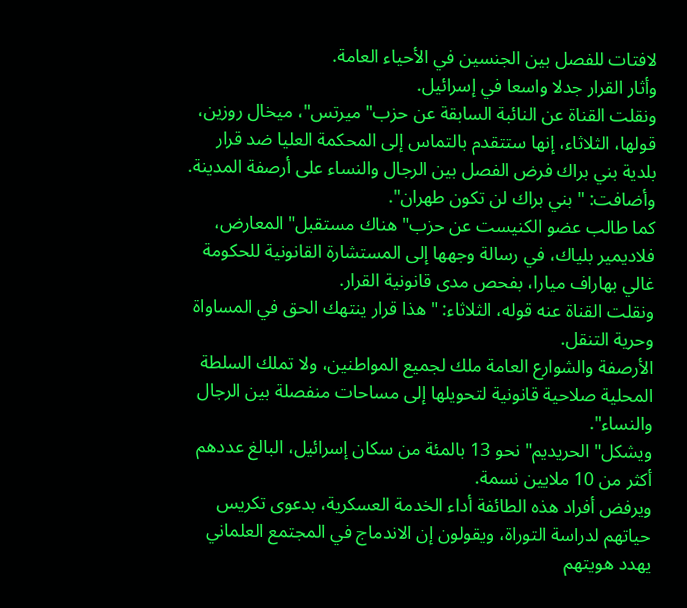لافتات للفصل بين الجنسين في الأحياء العامة.
وأثار القرار جدلا واسعا في إسرائيل.
ونقلت القناة عن النائبة السابقة عن حزب" ميرتس"، ميخال روزين، قولها، الثلاثاء، إنها ستتقدم بالتماس إلى المحكمة العليا ضد قرار بلدية بني براك فرض الفصل بين الرجال والنساء على أرصفة المدينة.
وأضافت: " بني براك لن تكون طهران".
كما طالب عضو الكنيست عن حزب" هناك مستقبل" المعارض، فلاديمير بلياك، في رسالة وجهها إلى المستشارة القانونية للحكومة غالي بهاراف ميارا، بفحص مدى قانونية القرار.
ونقلت القناة عنه قوله، الثلاثاء: " هذا قرار ينتهك الحق في المساواة وحرية التنقل.
الأرصفة والشوارع العامة ملك لجميع المواطنين، ولا تملك السلطة المحلية صلاحية قانونية لتحويلها إلى مساحات منفصلة بين الرجال والنساء".
ويشكل" الحريديم" نحو 13 بالمئة من سكان إسرائيل، البالغ عددهم أكثر من 10 ملايين نسمة.
ويرفض أفراد هذه الطائفة أداء الخدمة العسكرية، بدعوى تكريس حياتهم لدراسة التوراة، ويقولون إن الاندماج في المجتمع العلماني يهدد هويتهم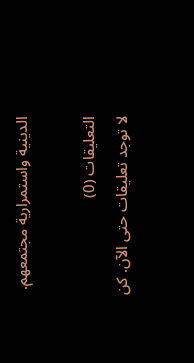الدينية واستمرارية مجتمعهم.

التعليقات (0)
لا توجد تعليقات حتى الآن. كن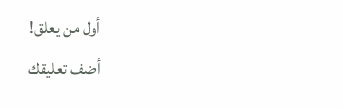أول من يعلق!
أضف تعليقك